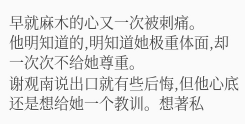早就麻木的心又一次被刺痛。
他明知道的,明知道她极重体面,却一次次不给她尊重。
谢观南说出口就有些后悔,但他心底还是想给她一个教训。想著私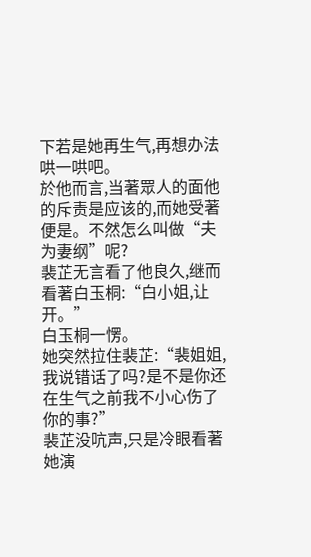下若是她再生气,再想办法哄一哄吧。
於他而言,当著眾人的面他的斥责是应该的,而她受著便是。不然怎么叫做“夫为妻纲”呢?
裴芷无言看了他良久,继而看著白玉桐:“白小姐,让开。”
白玉桐一愣。
她突然拉住裴芷:“裴姐姐,我说错话了吗?是不是你还在生气之前我不小心伤了你的事?”
裴芷没吭声,只是冷眼看著她演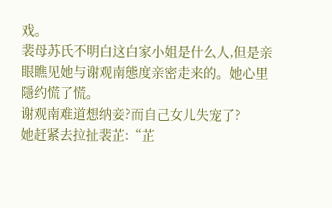戏。
裴母苏氏不明白这白家小姐是什么人,但是亲眼瞧见她与谢观南態度亲密走来的。她心里隱约慌了慌。
谢观南难道想纳妾?而自己女儿失宠了?
她赶紧去拉扯裴芷:“芷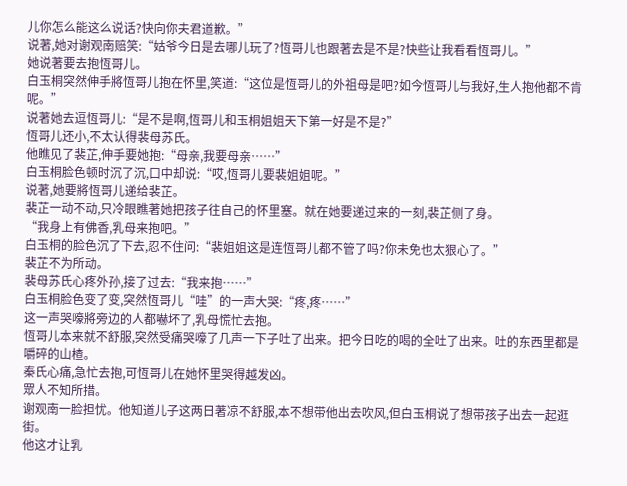儿你怎么能这么说话?快向你夫君道歉。”
说著,她对谢观南赔笑:“姑爷今日是去哪儿玩了?恆哥儿也跟著去是不是?快些让我看看恆哥儿。”
她说著要去抱恆哥儿。
白玉桐突然伸手將恆哥儿抱在怀里,笑道:“这位是恆哥儿的外祖母是吧?如今恆哥儿与我好,生人抱他都不肯呢。”
说著她去逗恆哥儿:“是不是啊,恆哥儿和玉桐姐姐天下第一好是不是?”
恆哥儿还小,不太认得裴母苏氏。
他瞧见了裴芷,伸手要她抱:“母亲,我要母亲……”
白玉桐脸色顿时沉了沉,口中却说:“哎,恆哥儿要裴姐姐呢。”
说著,她要將恆哥儿递给裴芷。
裴芷一动不动,只冷眼瞧著她把孩子往自己的怀里塞。就在她要递过来的一刻,裴芷侧了身。
“我身上有佛香,乳母来抱吧。”
白玉桐的脸色沉了下去,忍不住问:“裴姐姐这是连恆哥儿都不管了吗?你未免也太狠心了。”
裴芷不为所动。
裴母苏氏心疼外孙,接了过去:“我来抱……”
白玉桐脸色变了变,突然恆哥儿“哇”的一声大哭:“疼,疼……”
这一声哭嚎將旁边的人都嚇坏了,乳母慌忙去抱。
恆哥儿本来就不舒服,突然受痛哭嚎了几声一下子吐了出来。把今日吃的喝的全吐了出来。吐的东西里都是嚼碎的山楂。
秦氏心痛,急忙去抱,可恆哥儿在她怀里哭得越发凶。
眾人不知所措。
谢观南一脸担忧。他知道儿子这两日著凉不舒服,本不想带他出去吹风,但白玉桐说了想带孩子出去一起逛街。
他这才让乳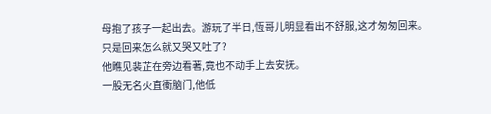母抱了孩子一起出去。游玩了半日,恆哥儿明显看出不舒服,这才匆匆回来。
只是回来怎么就又哭又吐了?
他瞧见裴芷在旁边看著,竟也不动手上去安抚。
一股无名火直衝脑门,他低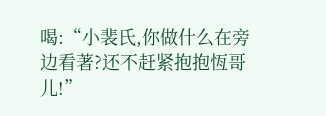喝:“小裴氏,你做什么在旁边看著?还不赶紧抱抱恆哥儿!”